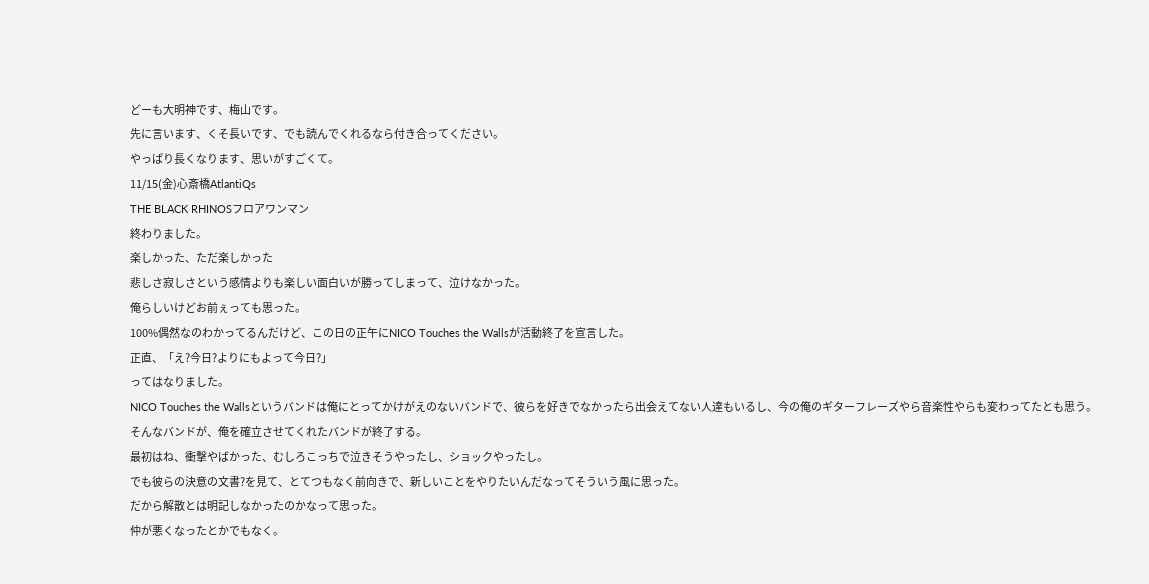どーも大明神です、梅山です。
先に言います、くそ長いです、でも読んでくれるなら付き合ってください。
やっぱり長くなります、思いがすごくて。
11/15(金)心斎橋AtlantiQs
THE BLACK RHINOSフロアワンマン
終わりました。
楽しかった、ただ楽しかった
悲しさ寂しさという感情よりも楽しい面白いが勝ってしまって、泣けなかった。
俺らしいけどお前ぇっても思った。
100%偶然なのわかってるんだけど、この日の正午にNICO Touches the Wallsが活動終了を宣言した。
正直、「え?今日?よりにもよって今日?」
ってはなりました。
NICO Touches the Wallsというバンドは俺にとってかけがえのないバンドで、彼らを好きでなかったら出会えてない人達もいるし、今の俺のギターフレーズやら音楽性やらも変わってたとも思う。
そんなバンドが、俺を確立させてくれたバンドが終了する。
最初はね、衝撃やばかった、むしろこっちで泣きそうやったし、ショックやったし。
でも彼らの決意の文書?を見て、とてつもなく前向きで、新しいことをやりたいんだなってそういう風に思った。
だから解散とは明記しなかったのかなって思った。
仲が悪くなったとかでもなく。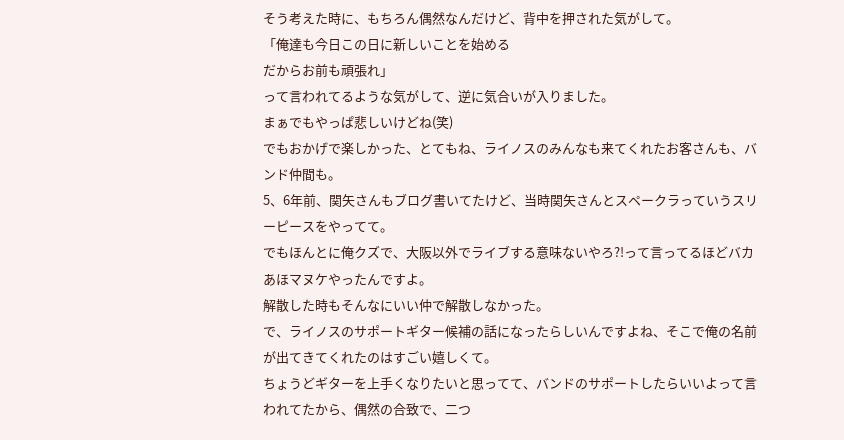そう考えた時に、もちろん偶然なんだけど、背中を押された気がして。
「俺達も今日この日に新しいことを始める
だからお前も頑張れ」
って言われてるような気がして、逆に気合いが入りました。
まぁでもやっぱ悲しいけどね(笑)
でもおかげで楽しかった、とてもね、ライノスのみんなも来てくれたお客さんも、バンド仲間も。
5、6年前、関矢さんもブログ書いてたけど、当時関矢さんとスペークラっていうスリーピースをやってて。
でもほんとに俺クズで、大阪以外でライブする意味ないやろ?!って言ってるほどバカあほマヌケやったんですよ。
解散した時もそんなにいい仲で解散しなかった。
で、ライノスのサポートギター候補の話になったらしいんですよね、そこで俺の名前が出てきてくれたのはすごい嬉しくて。
ちょうどギターを上手くなりたいと思ってて、バンドのサポートしたらいいよって言われてたから、偶然の合致で、二つ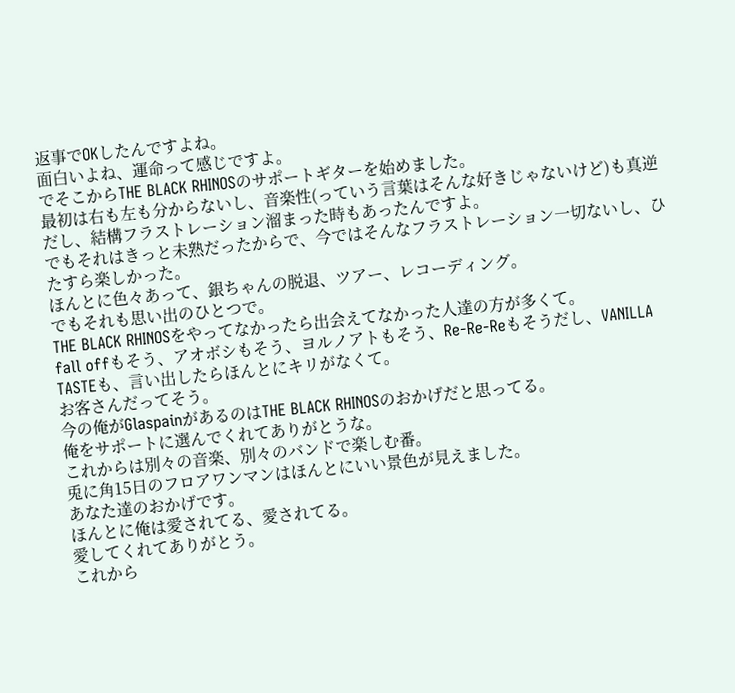返事でOKしたんですよね。
面白いよね、運命って感じですよ。
でそこからTHE BLACK RHINOSのサポートギターを始めました。
最初は右も左も分からないし、音楽性(っていう言葉はそんな好きじゃないけど)も真逆だし、結構フラストレーション溜まった時もあったんですよ。
でもそれはきっと未熟だったからで、今ではそんなフラストレーション一切ないし、ひたすら楽しかった。
ほんとに色々あって、銀ちゃんの脱退、ツアー、レコーディング。
でもそれも思い出のひとつで。
THE BLACK RHINOSをやってなかったら出会えてなかった人達の方が多くて。
fall offもそう、アオボシもそう、ヨルノアトもそう、Re-Re-Reもそうだし、VANILLA TASTEも、言い出したらほんとにキリがなくて。
お客さんだってそう。
今の俺がGlaspainがあるのはTHE BLACK RHINOSのおかげだと思ってる。
俺をサポートに選んでくれてありがとうな。
これからは別々の音楽、別々のバンドで楽しむ番。
兎に角15日のフロアワンマンはほんとにいい景色が見えました。
あなた達のおかげです。
ほんとに俺は愛されてる、愛されてる。
愛してくれてありがとう。
これから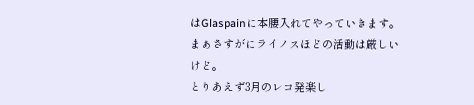はGlaspainに本腰入れてやっていきます。
まぁさすがにライノスほどの活動は厳しいけど。
とりあえず3月のレコ発楽し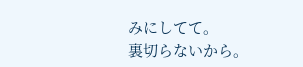みにしてて。
裏切らないから。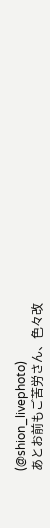(@shion_livephoto)
あとお前もご苦労さん、色々改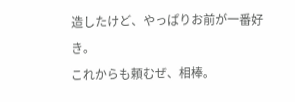造したけど、やっぱりお前が一番好き。
これからも頼むぜ、相棒。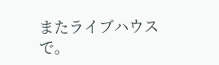またライブハウスで。